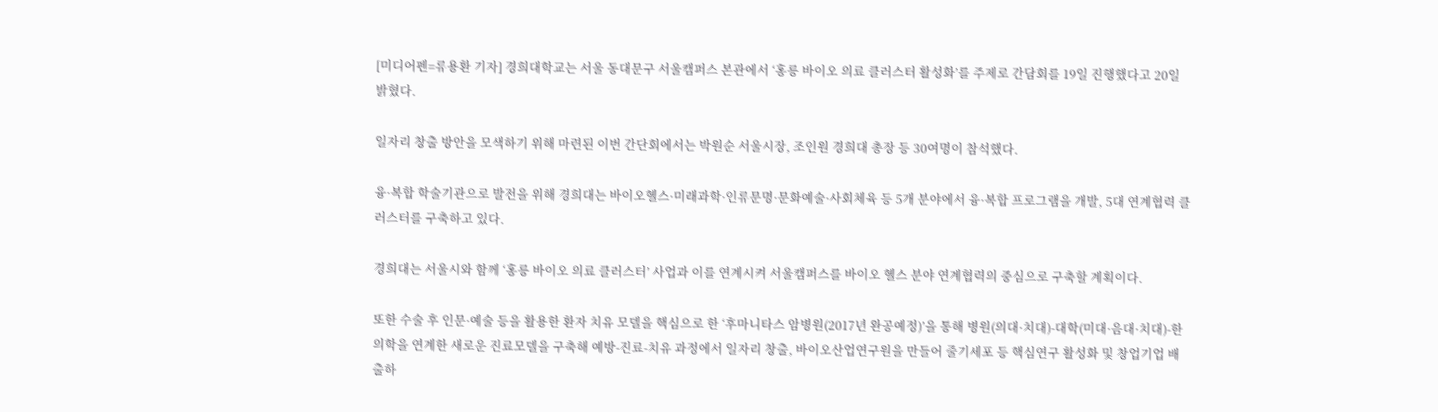[미디어펜=류용환 기자] 경희대학교는 서울 동대문구 서울캠퍼스 본관에서 ‘홍릉 바이오 의료 클러스터 활성화’를 주제로 간담회를 19일 진행했다고 20일 밝혔다.

일자리 창출 방안을 모색하기 위해 마련된 이번 간단회에서는 박원순 서울시장, 조인원 경희대 총장 등 30여명이 참석했다.

융·복합 학술기관으로 발전을 위해 경희대는 바이오헬스·미래과학·인류문명·문화예술·사회체육 등 5개 분야에서 융·복합 프로그램을 개발, 5대 연계협력 클러스터를 구축하고 있다.

경희대는 서울시와 함께 ‘홍릉 바이오 의료 클러스터’ 사업과 이를 연계시켜 서울캠퍼스를 바이오 헬스 분야 연계협력의 중심으로 구축할 계획이다.

또한 수술 후 인문·예술 등을 활용한 환자 치유 모델을 핵심으로 한 ‘후마니타스 암병원(2017년 완공예정)’을 통해 병원(의대·치대)-대학(미대·음대·치대)-한의학을 연계한 새로운 진료모델을 구축해 예방-진료-치유 과정에서 일자리 창출, 바이오산업연구원을 만들어 줄기세포 등 핵심연구 활성화 및 창업기업 배출하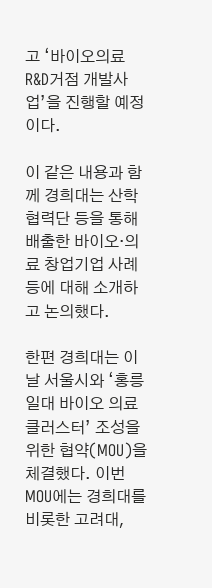고 ‘바이오의료 R&D거점 개발사업’을 진행할 예정이다.

이 같은 내용과 함께 경희대는 산학협력단 등을 통해 배출한 바이오·의료 창업기업 사례 등에 대해 소개하고 논의했다.

한편 경희대는 이날 서울시와 ‘홍릉일대 바이오 의료 클러스터’ 조성을 위한 협약(MOU)을 체결했다. 이번 MOU에는 경희대를 비롯한 고려대,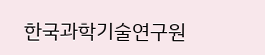한국과학기술연구원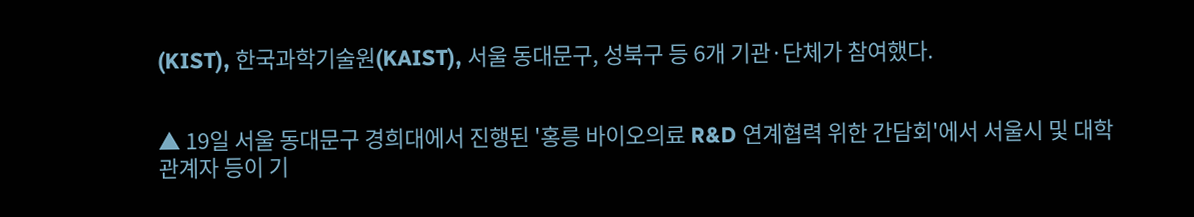(KIST), 한국과학기술원(KAIST), 서울 동대문구, 성북구 등 6개 기관·단체가 참여했다.


▲ 19일 서울 동대문구 경희대에서 진행된 '홍릉 바이오의료 R&D 연계협력 위한 간담회'에서 서울시 및 대학 관계자 등이 기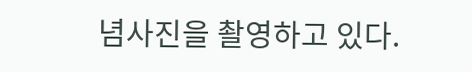념사진을 촬영하고 있다.